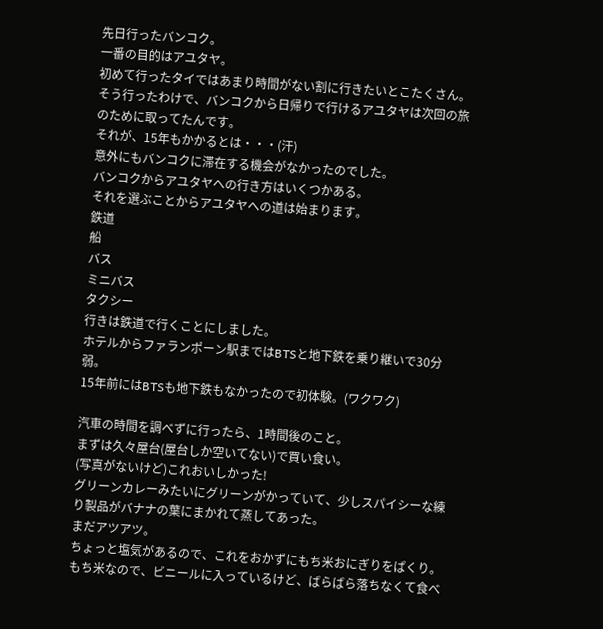先日行ったバンコク。
一番の目的はアユタヤ。
初めて行ったタイではあまり時間がない割に行きたいとこたくさん。
そう行ったわけで、バンコクから日帰りで行けるアユタヤは次回の旅のために取ってたんです。
それが、15年もかかるとは・・・(汗)
意外にもバンコクに滞在する機会がなかったのでした。
バンコクからアユタヤへの行き方はいくつかある。
それを選ぶことからアユタヤへの道は始まります。
鉄道
船
バス
ミニバス
タクシー
行きは鉄道で行くことにしました。
ホテルからファランポーン駅まではBTSと地下鉄を乗り継いで30分弱。
15年前にはBTSも地下鉄もなかったので初体験。(ワクワク)

汽車の時間を調べずに行ったら、1時間後のこと。
まずは久々屋台(屋台しか空いてない)で買い食い。
(写真がないけど)これおいしかった!
グリーンカレーみたいにグリーンがかっていて、少しスパイシーな練り製品がバナナの葉にまかれて蒸してあった。
まだアツアツ。
ちょっと塩気があるので、これをおかずにもち米おにぎりをぱくり。
もち米なので、ビニールに入っているけど、ばらばら落ちなくて食べ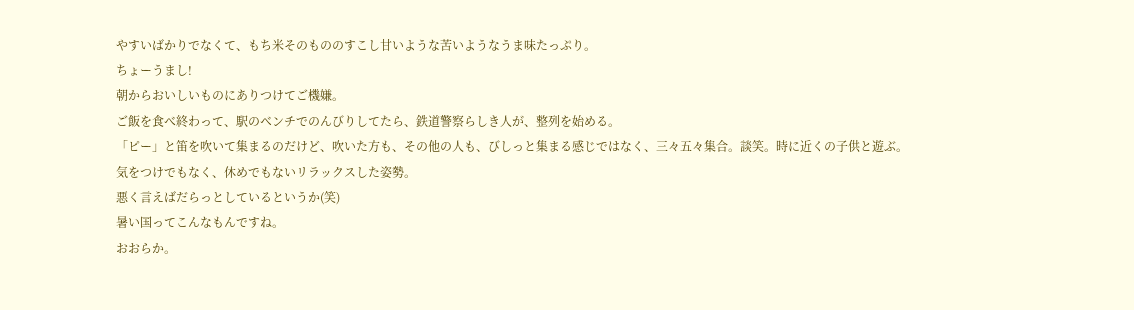やすいばかりでなくて、もち米そのもののすこし甘いような苦いようなうま味たっぷり。
ちょーうまし!
朝からおいしいものにありつけてご機嫌。
ご飯を食べ終わって、駅のベンチでのんびりしてたら、鉄道警察らしき人が、整列を始める。
「ピー」と笛を吹いて集まるのだけど、吹いた方も、その他の人も、びしっと集まる感じではなく、三々五々集合。談笑。時に近くの子供と遊ぶ。
気をつけでもなく、休めでもないリラックスした姿勢。
悪く言えばだらっとしているというか(笑)
暑い国ってこんなもんですね。
おおらか。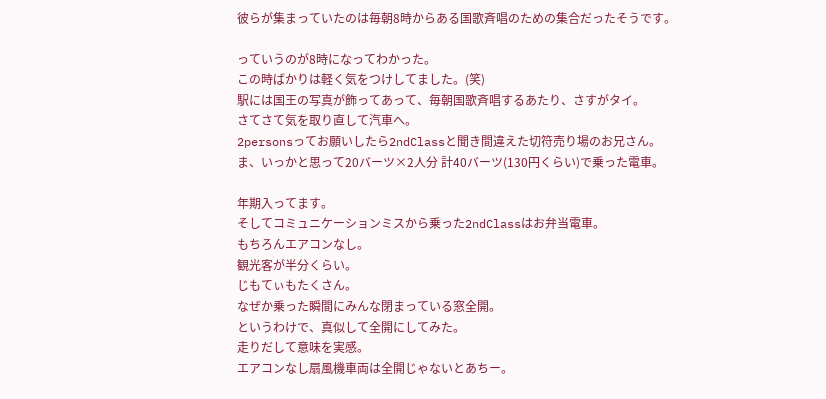彼らが集まっていたのは毎朝8時からある国歌斉唱のための集合だったそうです。

っていうのが8時になってわかった。
この時ばかりは軽く気をつけしてました。(笑)
駅には国王の写真が飾ってあって、毎朝国歌斉唱するあたり、さすがタイ。
さてさて気を取り直して汽車へ。
2personsってお願いしたら2ndClassと聞き間違えた切符売り場のお兄さん。
ま、いっかと思って20バーツ×2人分 計40バーツ(130円くらい)で乗った電車。

年期入ってます。
そしてコミュニケーションミスから乗った2ndClassはお弁当電車。
もちろんエアコンなし。
観光客が半分くらい。
じもてぃもたくさん。
なぜか乗った瞬間にみんな閉まっている窓全開。
というわけで、真似して全開にしてみた。
走りだして意味を実感。
エアコンなし扇風機車両は全開じゃないとあちー。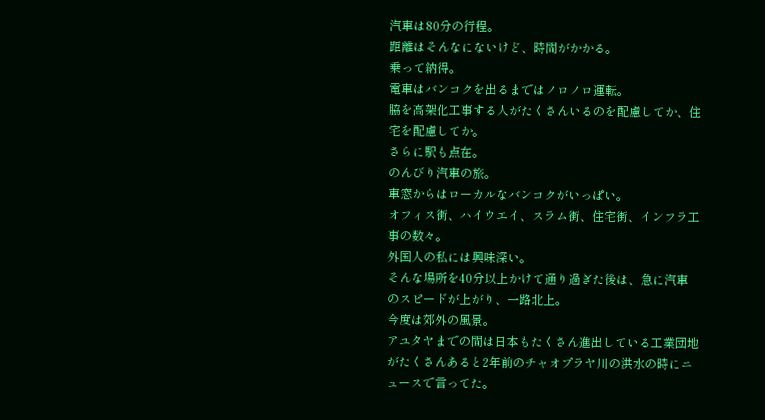汽車は80分の行程。
距離はそんなにないけど、時間がかかる。
乗って納得。
電車はバンコクを出るまではノロノロ運転。
脇を高架化工事する人がたくさんいるのを配慮してか、住宅を配慮してか。
さらに駅も点在。
のんびり汽車の旅。
車窓からはローカルなバンコクがいっぱい。
オフィス街、ハイウエイ、スラム街、住宅街、インフラ工事の数々。
外国人の私には興味深い。
そんな場所を40分以上かけて通り過ぎた後は、急に汽車のスピードが上がり、一路北上。
今度は郊外の風景。
アユタヤまでの間は日本もたくさん進出している工業団地がたくさんあると2年前のチャオプラヤ川の洪水の時にニュースで言ってた。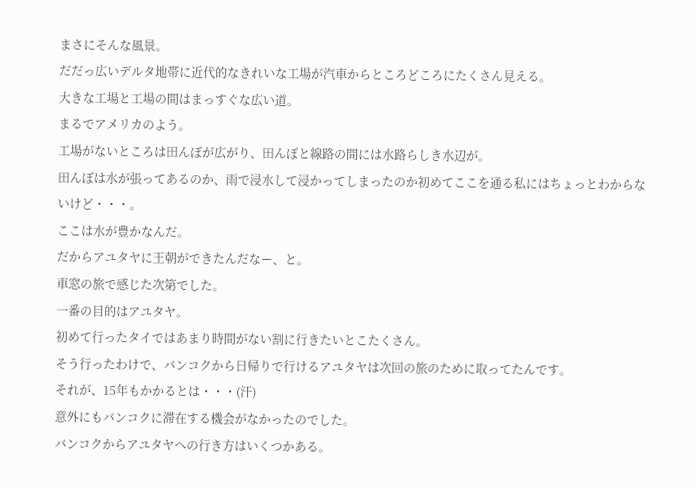まさにそんな風景。
だだっ広いデルタ地帯に近代的なきれいな工場が汽車からところどころにたくさん見える。
大きな工場と工場の間はまっすぐな広い道。
まるでアメリカのよう。
工場がないところは田んぼが広がり、田んぼと線路の間には水路らしき水辺が。
田んぼは水が張ってあるのか、雨で浸水して浸かってしまったのか初めてここを通る私にはちょっとわからないけど・・・。
ここは水が豊かなんだ。
だからアユタヤに王朝ができたんだなー、と。
車窓の旅で感じた次第でした。
一番の目的はアユタヤ。
初めて行ったタイではあまり時間がない割に行きたいとこたくさん。
そう行ったわけで、バンコクから日帰りで行けるアユタヤは次回の旅のために取ってたんです。
それが、15年もかかるとは・・・(汗)
意外にもバンコクに滞在する機会がなかったのでした。
バンコクからアユタヤへの行き方はいくつかある。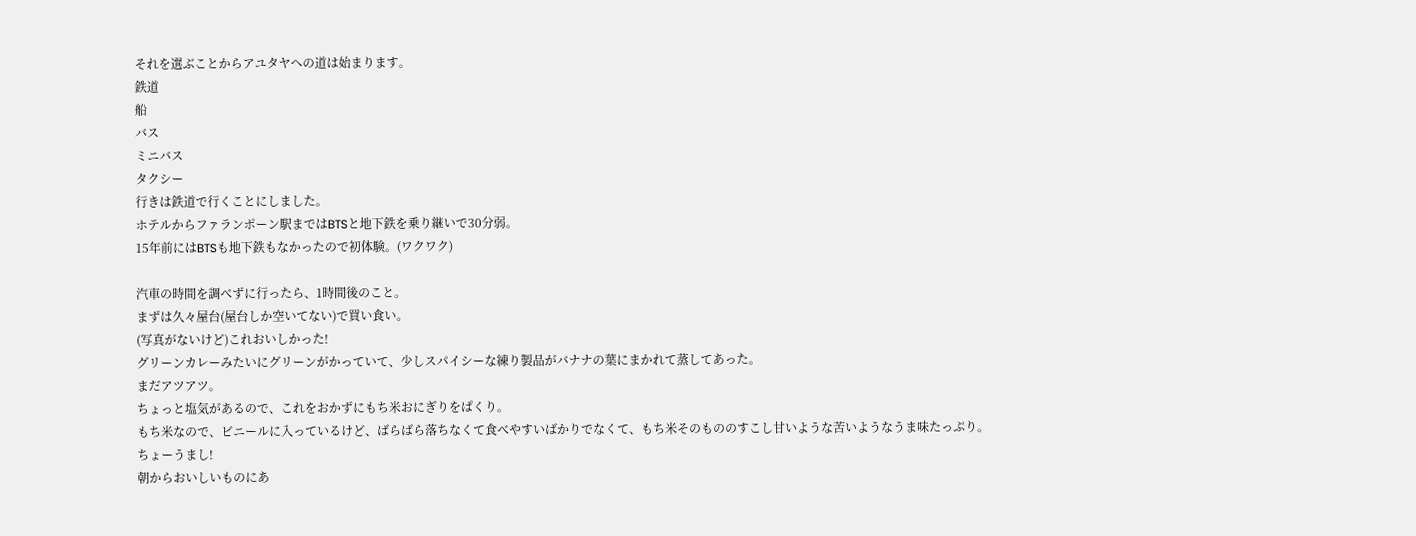それを選ぶことからアユタヤへの道は始まります。
鉄道
船
バス
ミニバス
タクシー
行きは鉄道で行くことにしました。
ホテルからファランポーン駅まではBTSと地下鉄を乗り継いで30分弱。
15年前にはBTSも地下鉄もなかったので初体験。(ワクワク)

汽車の時間を調べずに行ったら、1時間後のこと。
まずは久々屋台(屋台しか空いてない)で買い食い。
(写真がないけど)これおいしかった!
グリーンカレーみたいにグリーンがかっていて、少しスパイシーな練り製品がバナナの葉にまかれて蒸してあった。
まだアツアツ。
ちょっと塩気があるので、これをおかずにもち米おにぎりをぱくり。
もち米なので、ビニールに入っているけど、ばらばら落ちなくて食べやすいばかりでなくて、もち米そのもののすこし甘いような苦いようなうま味たっぷり。
ちょーうまし!
朝からおいしいものにあ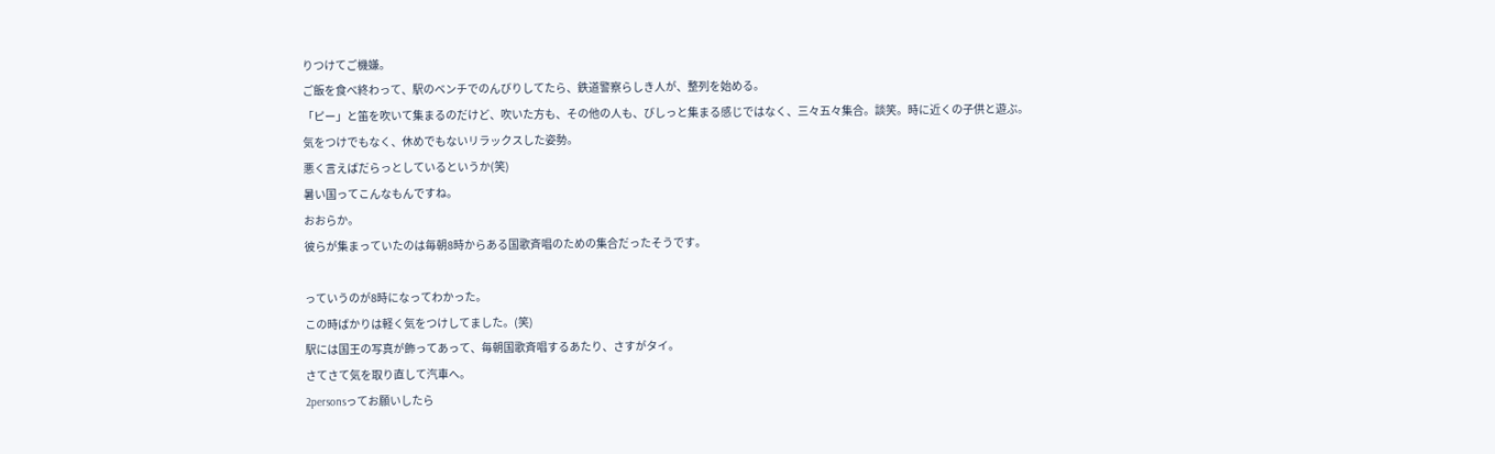りつけてご機嫌。
ご飯を食べ終わって、駅のベンチでのんびりしてたら、鉄道警察らしき人が、整列を始める。
「ピー」と笛を吹いて集まるのだけど、吹いた方も、その他の人も、びしっと集まる感じではなく、三々五々集合。談笑。時に近くの子供と遊ぶ。
気をつけでもなく、休めでもないリラックスした姿勢。
悪く言えばだらっとしているというか(笑)
暑い国ってこんなもんですね。
おおらか。
彼らが集まっていたのは毎朝8時からある国歌斉唱のための集合だったそうです。

っていうのが8時になってわかった。
この時ばかりは軽く気をつけしてました。(笑)
駅には国王の写真が飾ってあって、毎朝国歌斉唱するあたり、さすがタイ。
さてさて気を取り直して汽車へ。
2personsってお願いしたら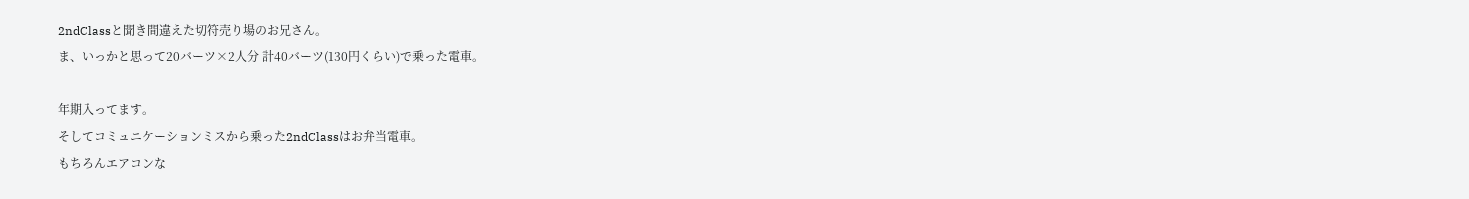2ndClassと聞き間違えた切符売り場のお兄さん。
ま、いっかと思って20バーツ×2人分 計40バーツ(130円くらい)で乗った電車。

年期入ってます。
そしてコミュニケーションミスから乗った2ndClassはお弁当電車。
もちろんエアコンな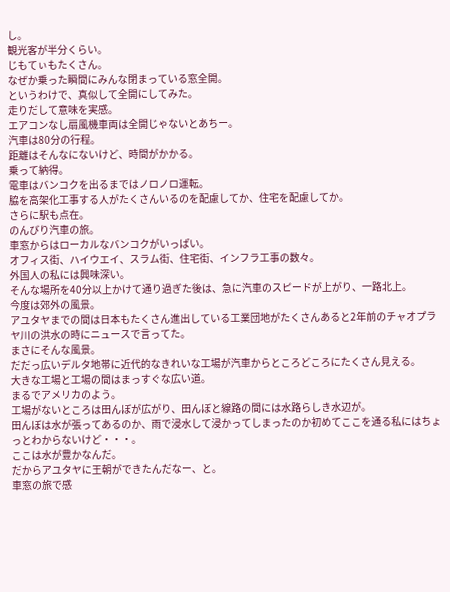し。
観光客が半分くらい。
じもてぃもたくさん。
なぜか乗った瞬間にみんな閉まっている窓全開。
というわけで、真似して全開にしてみた。
走りだして意味を実感。
エアコンなし扇風機車両は全開じゃないとあちー。
汽車は80分の行程。
距離はそんなにないけど、時間がかかる。
乗って納得。
電車はバンコクを出るまではノロノロ運転。
脇を高架化工事する人がたくさんいるのを配慮してか、住宅を配慮してか。
さらに駅も点在。
のんびり汽車の旅。
車窓からはローカルなバンコクがいっぱい。
オフィス街、ハイウエイ、スラム街、住宅街、インフラ工事の数々。
外国人の私には興味深い。
そんな場所を40分以上かけて通り過ぎた後は、急に汽車のスピードが上がり、一路北上。
今度は郊外の風景。
アユタヤまでの間は日本もたくさん進出している工業団地がたくさんあると2年前のチャオプラヤ川の洪水の時にニュースで言ってた。
まさにそんな風景。
だだっ広いデルタ地帯に近代的なきれいな工場が汽車からところどころにたくさん見える。
大きな工場と工場の間はまっすぐな広い道。
まるでアメリカのよう。
工場がないところは田んぼが広がり、田んぼと線路の間には水路らしき水辺が。
田んぼは水が張ってあるのか、雨で浸水して浸かってしまったのか初めてここを通る私にはちょっとわからないけど・・・。
ここは水が豊かなんだ。
だからアユタヤに王朝ができたんだなー、と。
車窓の旅で感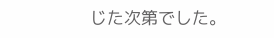じた次第でした。